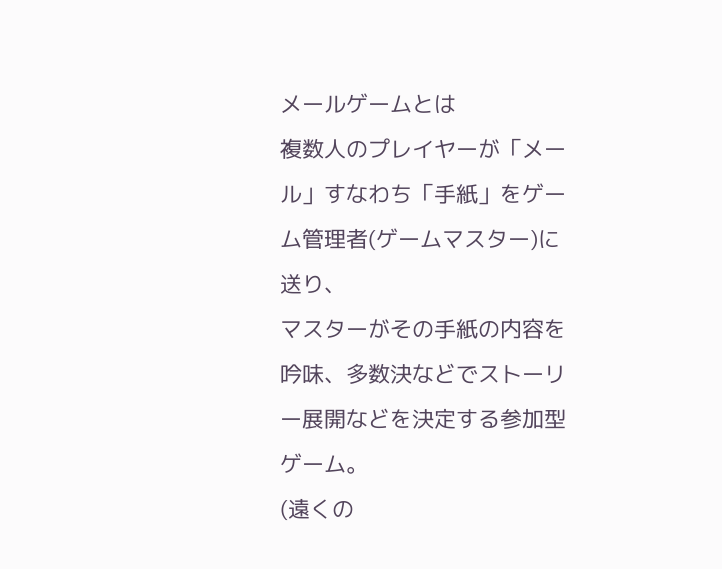メールゲームとは
複数人のプレイヤーが「メール」すなわち「手紙」をゲーム管理者(ゲームマスター)に送り、
マスターがその手紙の内容を吟味、多数決などでストーリー展開などを決定する参加型ゲーム。
(遠くの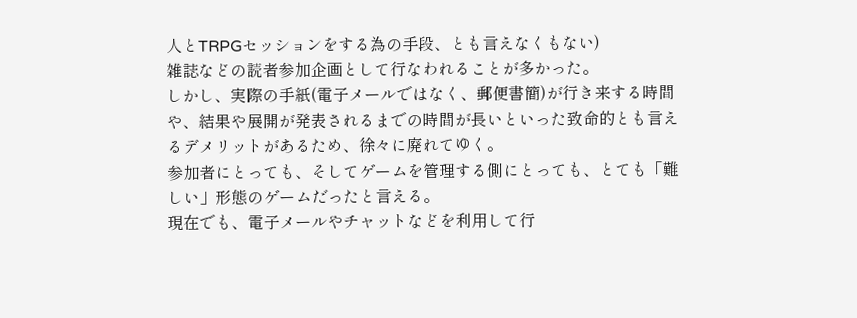人とTRPGセッションをする為の手段、とも言えなくもない)
雑誌などの読者参加企画として行なわれることが多かった。
しかし、実際の手紙(電子メールではなく、郵便書簡)が行き来する時間や、結果や展開が発表されるまでの時間が長いといった致命的とも言えるデメリットがあるため、徐々に廃れてゆく。
参加者にとっても、そしてゲームを管理する側にとっても、とても「難しい」形態のゲームだったと言える。
現在でも、電子メールやチャットなどを利用して行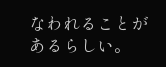なわれることがあるらしい。